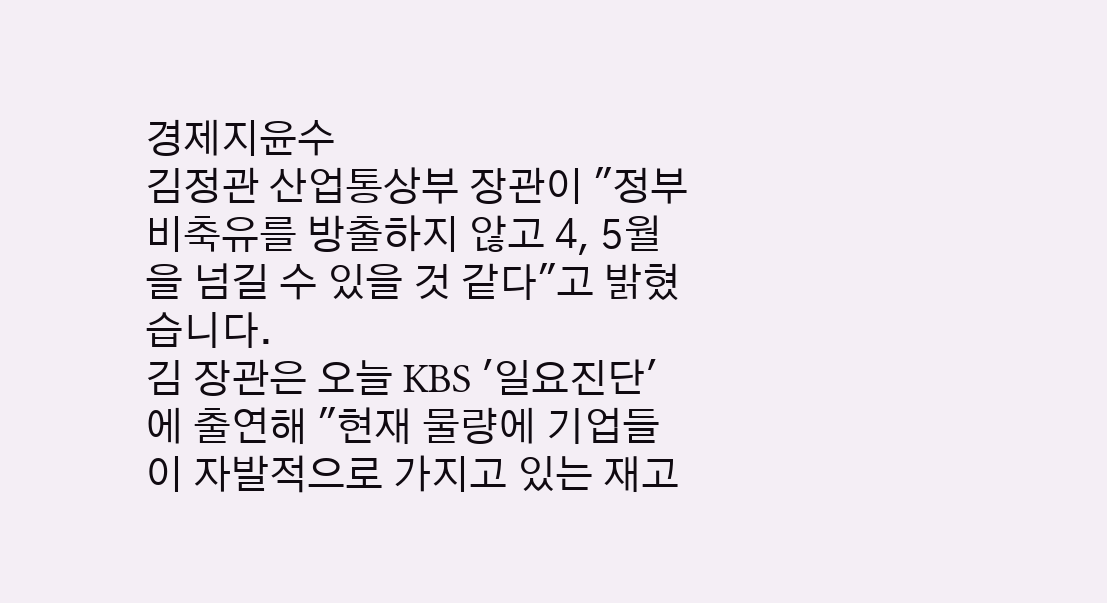경제지윤수
김정관 산업통상부 장관이 ″정부 비축유를 방출하지 않고 4, 5월을 넘길 수 있을 것 같다″고 밝혔습니다.
김 장관은 오늘 KBS ′일요진단′에 출연해 ″현재 물량에 기업들이 자발적으로 가지고 있는 재고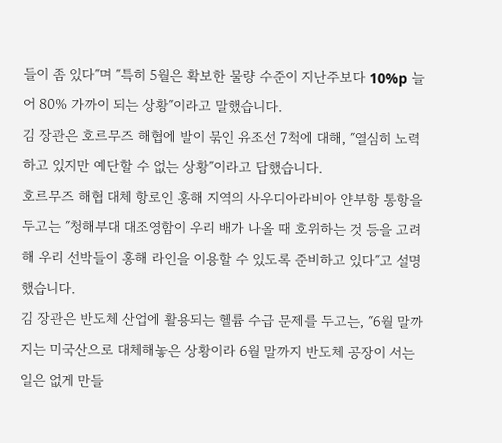들이 좀 있다″며 ″특히 5월은 확보한 물량 수준이 지난주보다 10%p 늘어 80% 가까이 되는 상황″이라고 말했습니다.
김 장관은 호르무즈 해협에 발이 묶인 유조선 7척에 대해, ″열심히 노력하고 있지만 예단할 수 없는 상황″이라고 답했습니다.
호르무즈 해협 대체 항로인 홍해 지역의 사우디아라비아 얀부항 통항을 두고는 ″청해부대 대조영함이 우리 배가 나올 때 호위하는 것 등을 고려해 우리 선박들이 홍해 라인을 이용할 수 있도록 준비하고 있다″고 설명했습니다.
김 장관은 반도체 산업에 활용되는 헬륨 수급 문제를 두고는, ″6월 말까지는 미국산으로 대체해놓은 상황이라 6월 말까지 반도체 공장이 서는 일은 없게 만들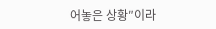어놓은 상황″이라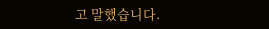고 말했습니다.